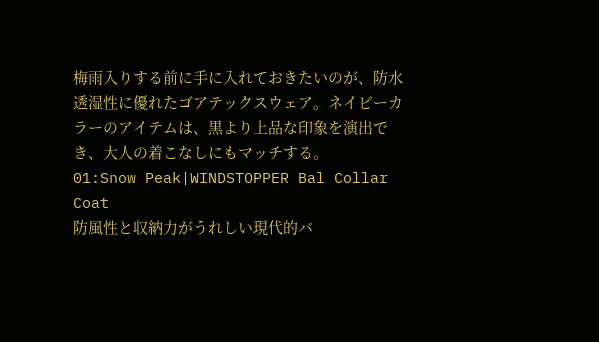梅雨入りする前に手に入れておきたいのが、防水透湿性に優れたゴアテックスウェア。ネイビーカラーのアイテムは、黒より上品な印象を演出でき、大人の着こなしにもマッチする。
01:Snow Peak|WINDSTOPPER Bal Collar Coat
防風性と収納力がうれしい現代的バ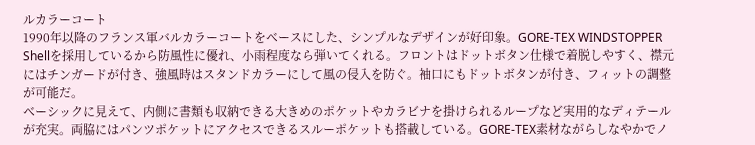ルカラーコート
1990年以降のフランス軍バルカラーコートをベースにした、シンプルなデザインが好印象。GORE-TEX WINDSTOPPER Shellを採用しているから防風性に優れ、小雨程度なら弾いてくれる。フロントはドットボタン仕様で着脱しやすく、襟元にはチンガードが付き、強風時はスタンドカラーにして風の侵入を防ぐ。袖口にもドットボタンが付き、フィットの調整が可能だ。
ベーシックに見えて、内側に書類も収納できる大きめのポケットやカラビナを掛けられるループなど実用的なディテールが充実。両脇にはパンツポケットにアクセスできるスルーポケットも搭載している。GORE-TEX素材ながらしなやかでノ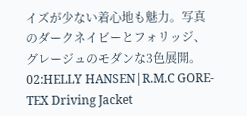イズが少ない着心地も魅力。写真のダークネイビーとフォリッジ、グレージュのモダンな3色展開。
02:HELLY HANSEN|R.M.C GORE-TEX Driving Jacket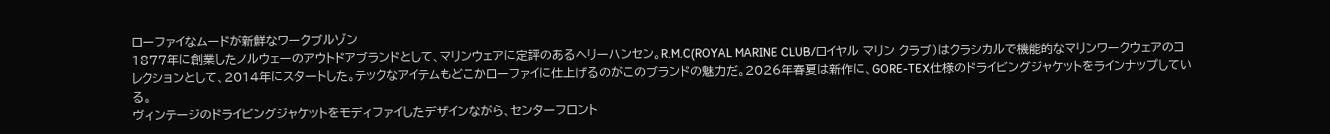ローファイなムードが新鮮なワークブルゾン
1877年に創業したノルウェーのアウトドアブランドとして、マリンウェアに定評のあるヘリーハンセン。R.M.C(ROYAL MARINE CLUB/ロイヤル マリン クラブ)はクラシカルで機能的なマリンワークウェアのコレクションとして、2014年にスタートした。テックなアイテムもどこかローファイに仕上げるのがこのブランドの魅力だ。2026年春夏は新作に、GORE-TEX仕様のドライビングジャケットをラインナップしている。
ヴィンテージのドライビングジャケットをモディファイしたデザインながら、センターフロント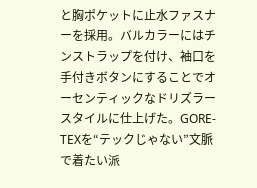と胸ポケットに止水ファスナーを採用。バルカラーにはチンストラップを付け、袖口を手付きボタンにすることでオーセンティックなドリズラースタイルに仕上げた。GORE-TEXを“テックじゃない”文脈で着たい派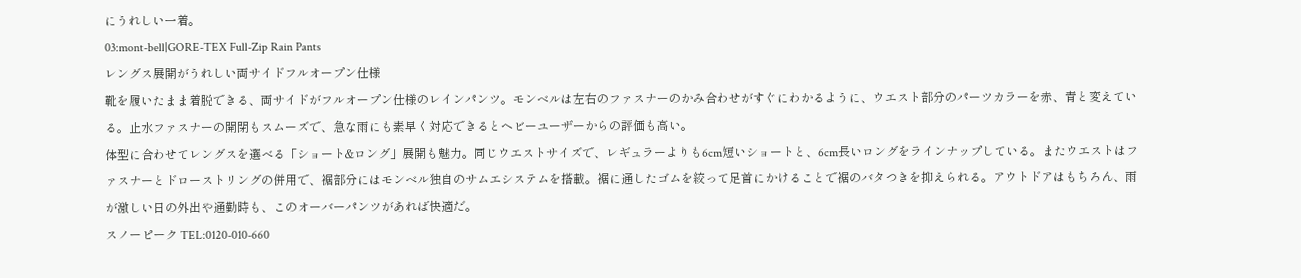にうれしい一着。
03:mont-bell|GORE-TEX Full-Zip Rain Pants
レングス展開がうれしい両サイドフルオープン仕様
靴を履いたまま着脱できる、両サイドがフルオープン仕様のレインパンツ。モンベルは左右のファスナーのかみ合わせがすぐにわかるように、ウエスト部分のパーツカラーを赤、青と変えている。止水ファスナーの開閉もスムーズで、急な雨にも素早く対応できるとヘビーユーザーからの評価も高い。
体型に合わせてレングスを選べる「ショート&ロング」展開も魅力。同じウエストサイズで、レギュラーよりも6cm短いショートと、6cm長いロングをラインナップしている。またウエストはファスナーとドローストリングの併用で、裾部分にはモンベル独自のサムエシステムを搭載。裾に通したゴムを絞って足首にかけることで裾のバタつきを抑えられる。アウトドアはもちろん、雨が激しい日の外出や通勤時も、このオーバーパンツがあれば快適だ。
スノーピーク TEL:0120-010-660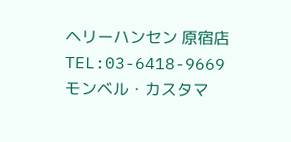ヘリーハンセン 原宿店 TEL:03-6418-9669
モンベル・カスタマ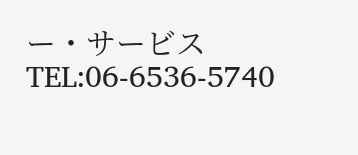ー・サービス TEL:06-6536-5740